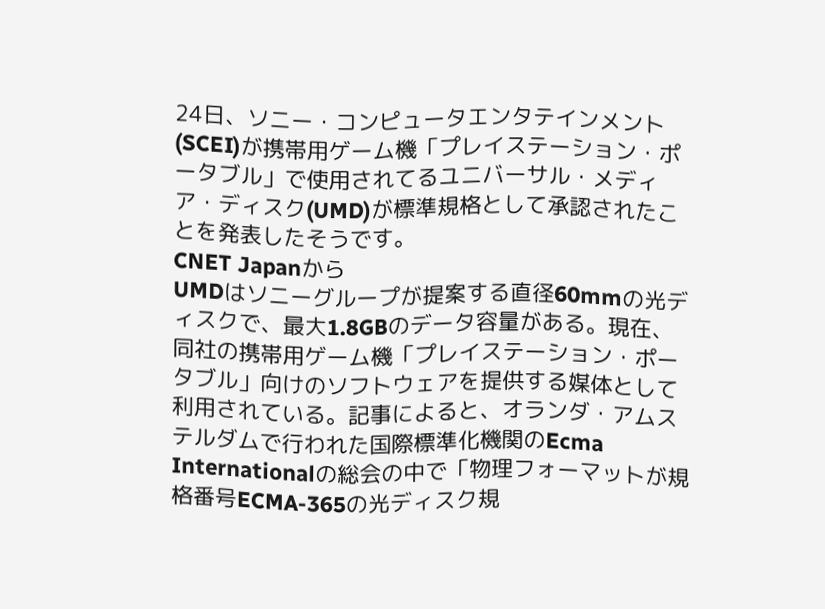24日、ソニー・コンピュータエンタテインメント(SCEI)が携帯用ゲーム機「プレイステーション・ポータブル」で使用されてるユニバーサル・メディア・ディスク(UMD)が標準規格として承認されたことを発表したそうです。
CNET Japanから
UMDはソニーグループが提案する直径60mmの光ディスクで、最大1.8GBのデータ容量がある。現在、同社の携帯用ゲーム機「プレイステーション・ポータブル」向けのソフトウェアを提供する媒体として利用されている。記事によると、オランダ・アムステルダムで行われた国際標準化機関のEcma Internationalの総会の中で「物理フォーマットが規格番号ECMA-365の光ディスク規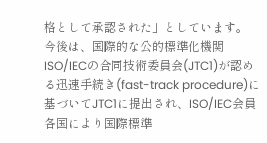格として承認された」としています。
今後は、国際的な公的標準化機関ISO/IECの合同技術委員会(JTC1)が認める迅速手続き(fast-track procedure)に基づいてJTC1に提出され、ISO/IEC会員各国により国際標準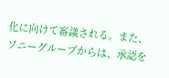化に向けて審議される。また、ソニーグループからは、承認を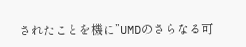されたことを機に”UMDのさらなる可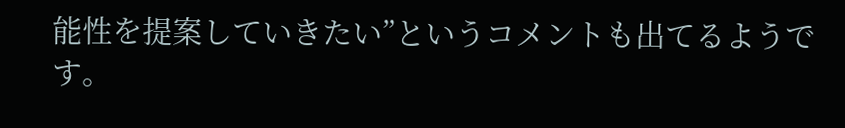能性を提案していきたい”というコメントも出てるようです。